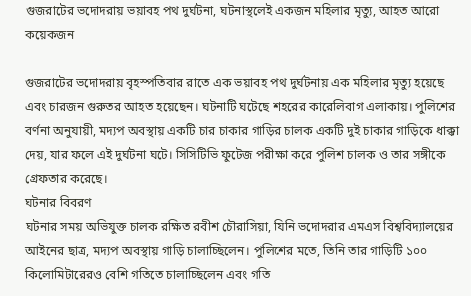গুজরাটের ভদোদরায় ভয়াবহ পথ দুর্ঘটনা, ঘটনাস্থলেই একজন মহিলার মৃত্যু, আহত আরো কয়েকজন

গুজরাটের ভদোদরায় বৃহস্পতিবার রাতে এক ভয়াবহ পথ দুর্ঘটনায় এক মহিলার মৃত্যু হয়েছে এবং চারজন গুরুতর আহত হয়েছেন। ঘটনাটি ঘটেছে শহরের কারেলিবাগ এলাকায়। পুলিশের বর্ণনা অনুযায়ী, মদ্যপ অবস্থায় একটি চার চাকার গাড়ির চালক একটি দুই চাকার গাড়িকে ধাক্কা দেয়, যার ফলে এই দুর্ঘটনা ঘটে। সিসিটিভি ফুটেজ পরীক্ষা করে পুলিশ চালক ও তার সঙ্গীকে গ্রেফতার করেছে।
ঘটনার বিবরণ
ঘটনার সময় অভিযুক্ত চালক রক্ষিত রবীশ চৌরাসিয়া, যিনি ভদোদরার এমএস বিশ্ববিদ্যালয়ের আইনের ছাত্র, মদ্যপ অবস্থায় গাড়ি চালাচ্ছিলেন। পুলিশের মতে, তিনি তার গাড়িটি ১০০ কিলোমিটারেরও বেশি গতিতে চালাচ্ছিলেন এবং গতি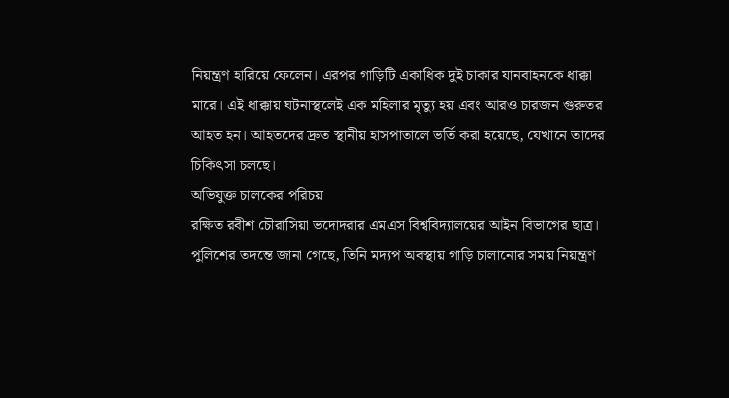নিয়ন্ত্রণ হারিয়ে ফেলেন। এরপর গাড়িটি একাধিক দুই চাকার যানবাহনকে ধাক্কা মারে। এই ধাক্কায় ঘটনাস্থলেই এক মহিলার মৃত্যু হয় এবং আরও চারজন গুরুতর আহত হন। আহতদের দ্রুত স্থানীয় হাসপাতালে ভর্তি করা হয়েছে, যেখানে তাদের চিকিৎসা চলছে।
অভিযুক্ত চালকের পরিচয়
রক্ষিত রবীশ চৌরাসিয়া ভদোদরার এমএস বিশ্ববিদ্যালয়ের আইন বিভাগের ছাত্র। পুলিশের তদন্তে জানা গেছে, তিনি মদ্যপ অবস্থায় গাড়ি চালানোর সময় নিয়ন্ত্রণ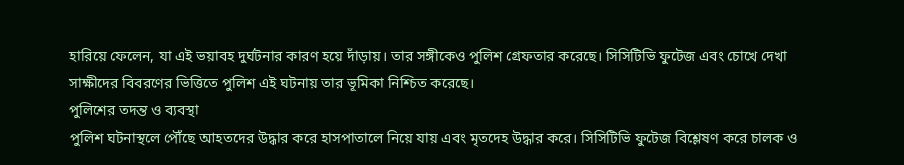হারিয়ে ফেলেন, যা এই ভয়াবহ দুর্ঘটনার কারণ হয়ে দাঁড়ায়। তার সঙ্গীকেও পুলিশ গ্রেফতার করেছে। সিসিটিভি ফুটেজ এবং চোখে দেখা সাক্ষীদের বিবরণের ভিত্তিতে পুলিশ এই ঘটনায় তার ভূমিকা নিশ্চিত করেছে।
পুলিশের তদন্ত ও ব্যবস্থা
পুলিশ ঘটনাস্থলে পৌঁছে আহতদের উদ্ধার করে হাসপাতালে নিয়ে যায় এবং মৃতদেহ উদ্ধার করে। সিসিটিভি ফুটেজ বিশ্লেষণ করে চালক ও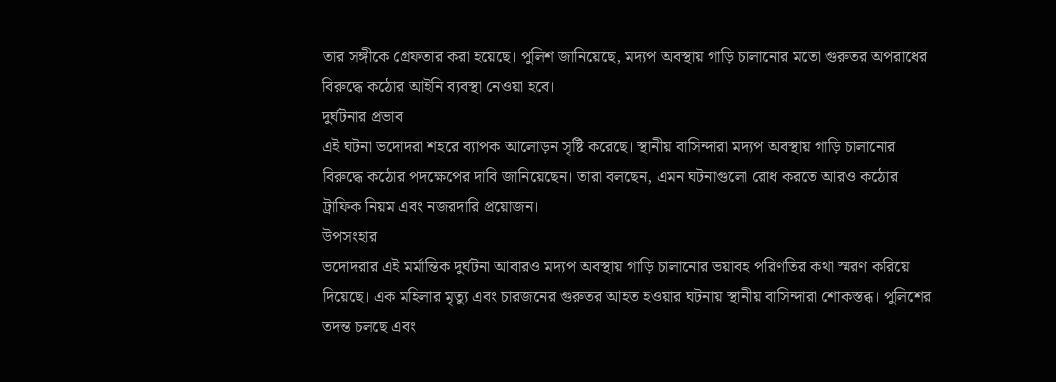তার সঙ্গীকে গ্রেফতার করা হয়েছে। পুলিশ জানিয়েছে, মদ্যপ অবস্থায় গাড়ি চালানোর মতো গুরুতর অপরাধের বিরুদ্ধে কঠোর আইনি ব্যবস্থা নেওয়া হবে।
দুর্ঘটনার প্রভাব
এই ঘটনা ভদোদরা শহরে ব্যাপক আলোড়ন সৃষ্টি করেছে। স্থানীয় বাসিন্দারা মদ্যপ অবস্থায় গাড়ি চালানোর বিরুদ্ধে কঠোর পদক্ষেপের দাবি জানিয়েছেন। তারা বলছেন, এমন ঘটনাগুলো রোধ করতে আরও কঠোর ট্রাফিক নিয়ম এবং নজরদারি প্রয়োজন।
উপসংহার
ভদোদরার এই মর্মান্তিক দুর্ঘটনা আবারও মদ্যপ অবস্থায় গাড়ি চালানোর ভয়াবহ পরিণতির কথা স্মরণ করিয়ে দিয়েছে। এক মহিলার মৃত্যু এবং চারজনের গুরুতর আহত হওয়ার ঘটনায় স্থানীয় বাসিন্দারা শোকস্তব্ধ। পুলিশের তদন্ত চলছে এবং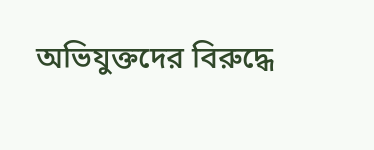অভিযুক্তদের বিরুদ্ধে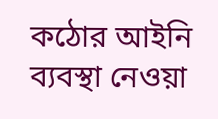কঠোর আইনি ব্যবস্থা নেওয়া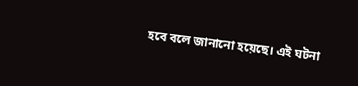হবে বলে জানানো হয়েছে। এই ঘটনা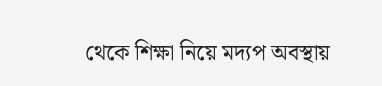থেকে শিক্ষা নিয়ে মদ্যপ অবস্থায়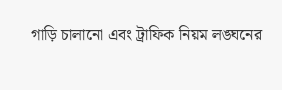গাড়ি চালানো এবং ট্রাফিক নিয়ম লঙ্ঘনের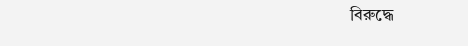বিরুদ্ধে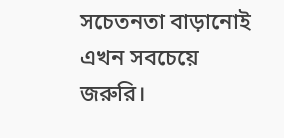সচেতনতা বাড়ানোই এখন সবচেয়ে জরুরি।